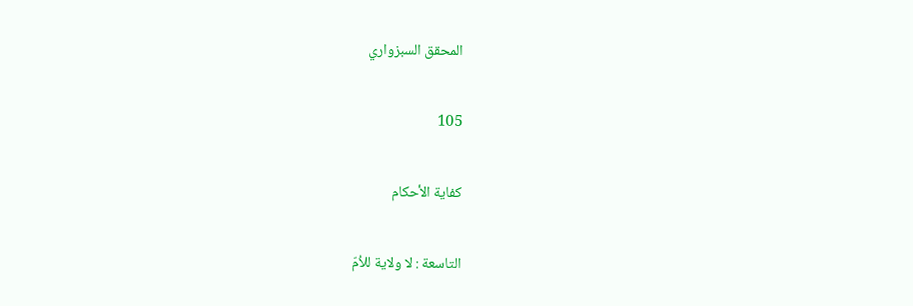المحقق السبزواري

105

كفاية الأحكام

التاسعة : لا ولاية للاُمّ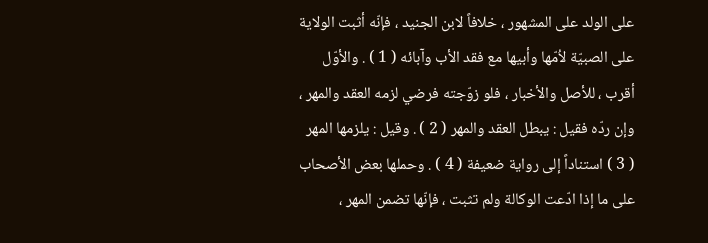على الولد على المشهور ، خلافاً لابن الجنيد ، فإنّه أثبت الولاية على الصبيّة لاُمّها وأبيها مع فقد الأب وآبائه ( 1 ) . والأوّل أقرب ، للأصل والأخبار ، فلو زوّجته فرضي لزمه العقد والمهر ، وإن ردّه فقيل : يبطل العقد والمهر ( 2 ) . وقيل : يلزمها المهر ( 3 ) استناداً إلى رواية ضعيفة ( 4 ) . وحملها بعض الأصحاب على ما إذا ادّعت الوكالة ولم تثبت ، فإنّها تضمن المهر ،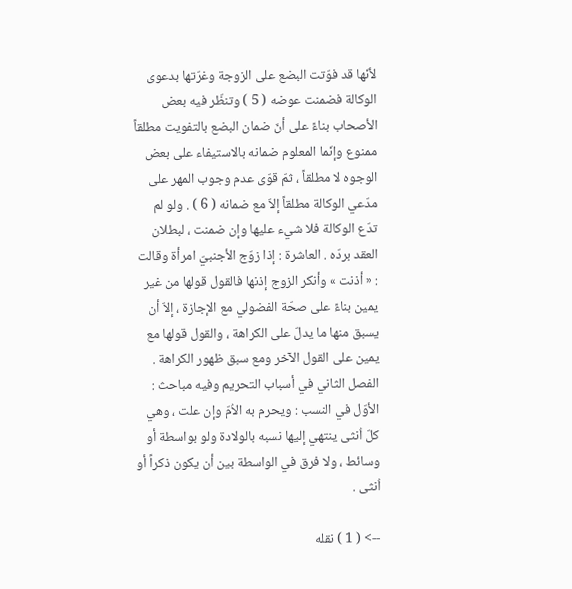لأنّها قد فوّتت البضع على الزوجة وغرّتها بدعوى الوكالة فضمنت عوضه ( 5 ) وتنظّر فيه بعض الأصحاب بناءً على أنّ ضمان البضع بالتفويت مطلقاً ممنوع وإنّما المعلوم ضمانه بالاستيفاء على بعض الوجوه لا مطلقاً ، ثمّ قوّى عدم وجوب المهر على مدّعي الوكالة مطلقاً إلاّ مع ضمانه ( 6 ) . ولو لم تدّع الوكالة فلا شيء عليها وإن ضمنت ، لبطلان العقد بردّه . العاشرة : إذا زوّج الأجنبيّ امرأة وقالت : « أذنت » وأنكر الزوج إذنها فالقول قولها من غير يمين بناءً على صحّة الفضولي مع الإجازة ، إلاّ أن يسبق منها ما يدلّ على الكراهة ، والقول قولها مع يمين على القول الآخر ومع سبق ظهور الكراهة . الفصل الثاني في أسباب التحريم وفيه مباحث : الأوّل في النسب : ويحرم به الاُمّ وإن علت ، وهي كلّ اُنثى ينتهي إليها نسبه بالولادة ولو بواسطة أو وسائط ، ولا فرق في الواسطة بين أن يكون ذكراً أو اُنثى .

--> ( 1 ) نقله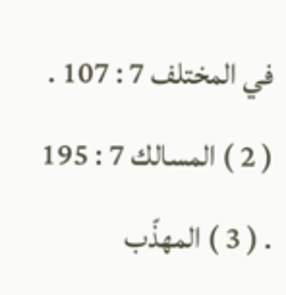في المختلف 7 : 107 . ( 2 ) المسالك 7 : 195 . ( 3 ) المهذّب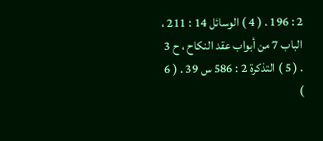2 : 196 . ( 4 ) الوسائل 14 : 211 ، الباب 7 من أبواب عقد النكاح ، ح 3 . ( 5 ) التذكرة 2 : 586 س 39 . ( 6 )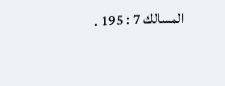المسالك 7 : 195 .